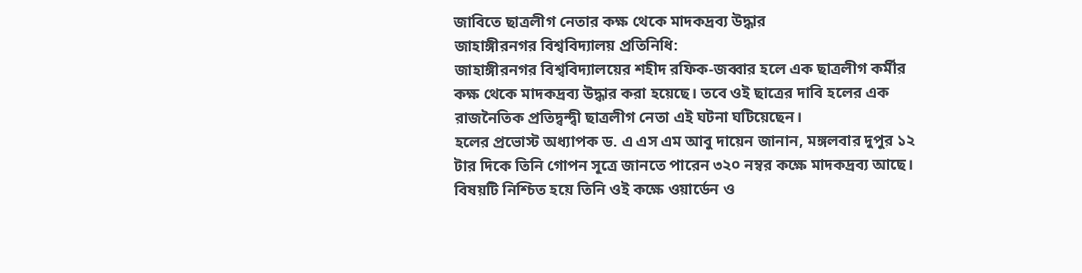জাবিতে ছাত্রলীগ নেতার কক্ষ থেকে মাদকদ্রব্য উদ্ধার
জাহাঙ্গীরনগর বিশ্ববিদ্যালয় প্রতিনিধি:
জাহাঙ্গীরনগর বিশ্ববিদ্যালয়ের শহীদ রফিক-জব্বার হলে এক ছাত্রলীগ কর্মীর কক্ষ থেকে মাদকদ্রব্য উদ্ধার করা হয়েছে। তবে ওই ছাত্রের দাবি হলের এক রাজনৈতিক প্রতিদ্বন্দ্বী ছাত্রলীগ নেতা এই ঘটনা ঘটিয়েছেন।
হলের প্রভোস্ট অধ্যাপক ড. এ এস এম আবু দায়েন জানান, মঙ্গলবার দুপুর ১২ টার দিকে তিনি গোপন সূত্রে জানতে পারেন ৩২০ নম্বর কক্ষে মাদকদ্রব্য আছে। বিষয়টি নিশ্চিত হয়ে তিনি ওই কক্ষে ওয়ার্ডেন ও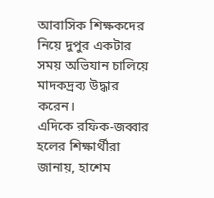আবাসিক শিক্ষকদের নিয়ে দুপুর একটার সময় অভিযান চালিয়ে মাদকদ্রব্য উদ্ধার করেন।
এদিকে রফিক-জব্বার হলের শিক্ষার্থীরা জানায়, হাশেম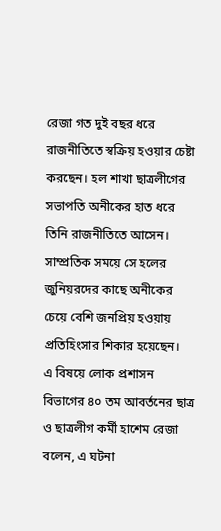রেজা গত দুই বছর ধরে রাজনীতিতে স্বক্রিয় হওয়ার চেষ্টা করছেন। হল শাখা ছাত্রলীগের সভাপতি অনীকের হাত ধরে তিনি রাজনীতিতে আসেন। সাম্প্রতিক সময়ে সে হলের জুনিয়রদের কাছে অনীকের চেয়ে বেশি জনপ্রিয় হওয়ায় প্রতিহিংসার শিকার হয়েছেন।
এ বিষয়ে লোক প্রশাসন বিভাগের ৪০ তম আবর্তনের ছাত্র ও ছাত্রলীগ কর্মী হাশেম রেজা বলেন, এ ঘটনা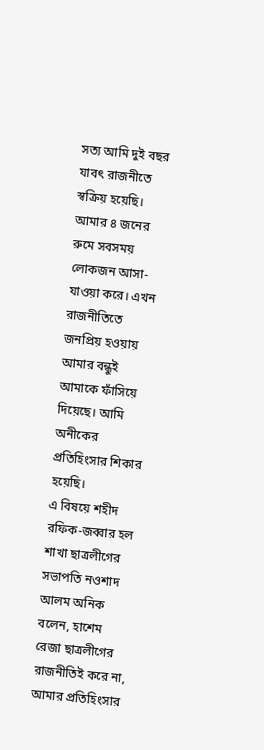সত্য আমি দুই বছর যাবৎ রাজনীতে স্বক্রিয় হয়েছি। আমার ৪ জনের রুমে সবসময় লোকজন আসা-যাওয়া করে। এখন রাজনীতিতে জনপ্রিয় হওয়ায় আমার বন্ধুই আমাকে ফাঁসিয়ে দিয়েছে। আমি অনীকের প্রতিহিংসার শিকার হয়েছি।
এ বিষয়ে শহীদ রফিক-জব্বার হল শাখা ছাত্রলীগের সভাপতি নওশাদ আলম অনিক বলেন, হাশেম রেজা ছাত্রলীগের রাজনীতিই করে না, আমার প্রতিহিংসার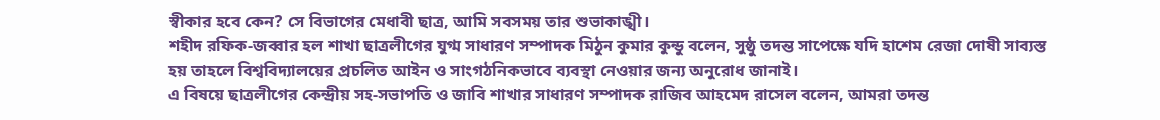স্বীকার হবে কেন? সে বিভাগের মেধাবী ছাত্র, আমি সবসময় তার শুভাকাঙ্খী।
শহীদ রফিক-জব্বার হল শাখা ছাত্রলীগের যুগ্ম সাধারণ সম্পাদক মিঠুন কুমার কুন্ডু বলেন, সুষ্ঠু তদন্ত সাপেক্ষে যদি হাশেম রেজা দোষী সাব্যস্ত হয় তাহলে বিশ্ববিদ্যালয়ের প্রচলিত আইন ও সাংগঠনিকভাবে ব্যবস্থা নেওয়ার জন্য অনুরোধ জানাই।
এ বিষয়ে ছাত্রলীগের কেন্দ্রীয় সহ-সভাপতি ও জাবি শাখার সাধারণ সম্পাদক রাজিব আহমেদ রাসেল বলেন, আমরা তদন্ত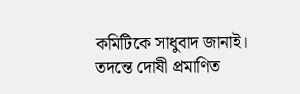কমিটিকে সাধুবাদ জানাই। তদন্তে দোষী প্রমাণিত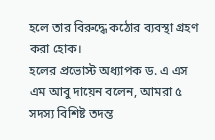হলে তার বিরুদ্ধে কঠোর ব্যবস্থা গ্রহণ করা হোক।
হলের প্রভোস্ট অধ্যাপক ড. এ এস এম আবু দায়েন বলেন, আমরা ৫ সদস্য বিশিষ্ট তদন্ত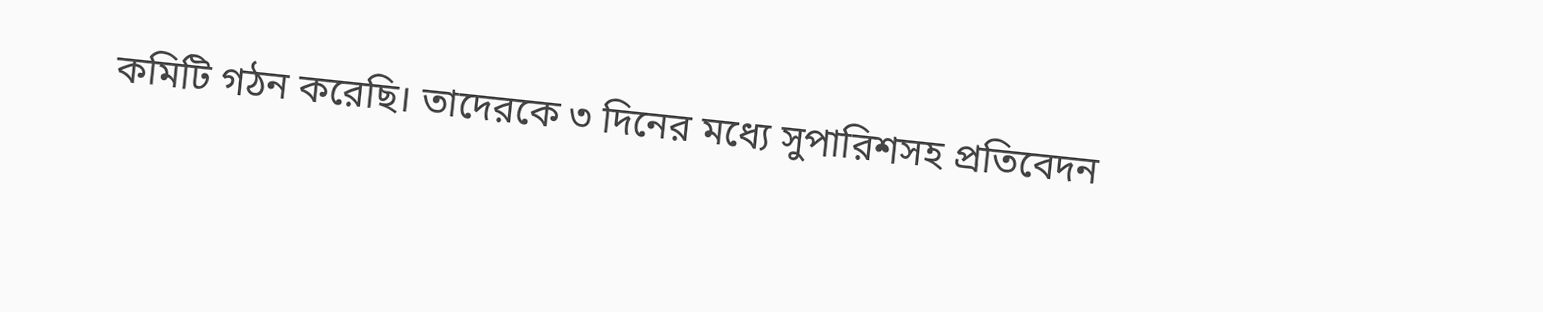কমিটি গঠন করেছি। তাদেরকে ৩ দিনের মধ্যে সুপারিশসহ প্রতিবেদন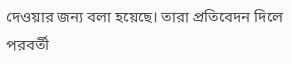দেওয়ার জন্য বলা হয়েছে। তারা প্রতিবেদন দিলে পরবর্তী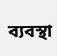ব্যবস্থা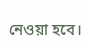নেওয়া হবে।